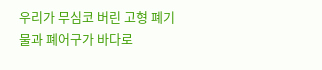우리가 무심코 버린 고형 폐기물과 폐어구가 바다로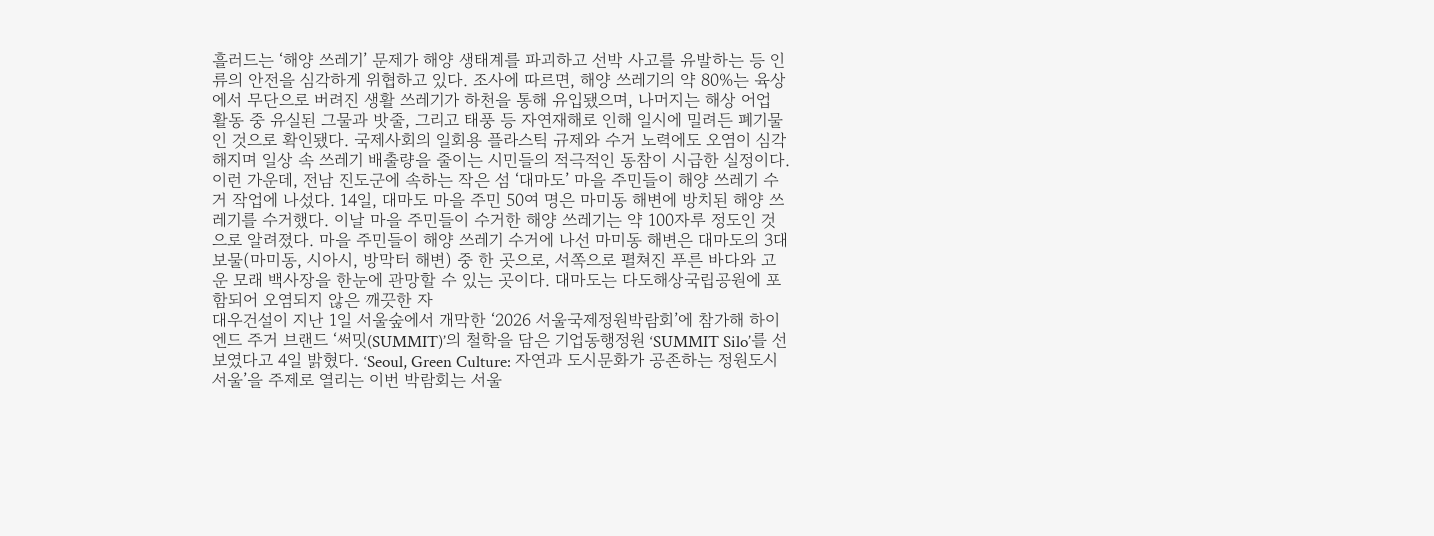흘러드는 ‘해양 쓰레기’ 문제가 해양 생태계를 파괴하고 선박 사고를 유발하는 등 인류의 안전을 심각하게 위협하고 있다. 조사에 따르면, 해양 쓰레기의 약 80%는 육상에서 무단으로 버려진 생활 쓰레기가 하천을 통해 유입됐으며, 나머지는 해상 어업 활동 중 유실된 그물과 밧줄, 그리고 태풍 등 자연재해로 인해 일시에 밀려든 폐기물인 것으로 확인됐다. 국제사회의 일회용 플라스틱 규제와 수거 노력에도 오염이 심각해지며 일상 속 쓰레기 배출량을 줄이는 시민들의 적극적인 동참이 시급한 실정이다. 이런 가운데, 전남 진도군에 속하는 작은 섬 ‘대마도’ 마을 주민들이 해양 쓰레기 수거 작업에 나섰다. 14일, 대마도 마을 주민 50여 명은 마미동 해변에 방치된 해양 쓰레기를 수거했다. 이날 마을 주민들이 수거한 해양 쓰레기는 약 100자루 정도인 것으로 알려졌다. 마을 주민들이 해양 쓰레기 수거에 나선 마미동 해변은 대마도의 3대 보물(마미동, 시아시, 방막터 해변) 중 한 곳으로, 서쪽으로 펼쳐진 푸른 바다와 고운 모래 백사장을 한눈에 관망할 수 있는 곳이다. 대마도는 다도해상국립공원에 포함되어 오염되지 않은 깨끗한 자
대우건설이 지난 1일 서울숲에서 개막한 ‘2026 서울국제정원박람회’에 참가해 하이엔드 주거 브랜드 ‘써밋(SUMMIT)’의 철학을 담은 기업동행정원 ‘SUMMIT Silo’를 선보였다고 4일 밝혔다. ‘Seoul, Green Culture: 자연과 도시문화가 공존하는 정원도시 서울’을 주제로 열리는 이번 박람회는 서울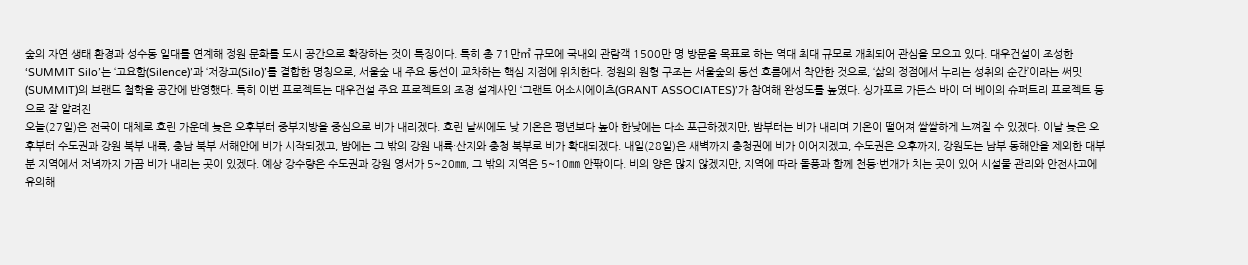숲의 자연 생태 환경과 성수동 일대를 연계해 정원 문화를 도시 공간으로 확장하는 것이 특징이다. 특히 총 71만㎡ 규모에 국내외 관람객 1500만 명 방문을 목표로 하는 역대 최대 규모로 개최되어 관심을 모으고 있다. 대우건설이 조성한 ‘SUMMIT Silo’는 ‘고요함(Silence)’과 ‘저장고(Silo)’를 결합한 명칭으로, 서울숲 내 주요 동선이 교차하는 핵심 지점에 위치한다. 정원의 원형 구조는 서울숲의 동선 흐름에서 착안한 것으로, ‘삶의 정점에서 누리는 성취의 순간’이라는 써밋(SUMMIT)의 브랜드 철학을 공간에 반영했다. 특히 이번 프로젝트는 대우건설 주요 프로젝트의 조경 설계사인 ‘그랜트 어소시에이츠(GRANT ASSOCIATES)’가 참여해 완성도를 높였다. 싱가포르 가든스 바이 더 베이의 슈퍼트리 프로젝트 등으로 잘 알려진
오늘(27일)은 전국이 대체로 흐린 가운데 늦은 오후부터 중부지방을 중심으로 비가 내리겠다. 흐린 날씨에도 낮 기온은 평년보다 높아 한낮에는 다소 포근하겠지만, 밤부터는 비가 내리며 기온이 떨어져 쌀쌀하게 느껴질 수 있겠다. 이날 늦은 오후부터 수도권과 강원 북부 내륙, 충남 북부 서해안에 비가 시작되겠고, 밤에는 그 밖의 강원 내륙·산지와 충청 북부로 비가 확대되겠다. 내일(28일)은 새벽까지 충청권에 비가 이어지겠고, 수도권은 오후까지, 강원도는 남부 동해안을 제외한 대부분 지역에서 저녁까지 가끔 비가 내리는 곳이 있겠다. 예상 강수량은 수도권과 강원 영서가 5~20㎜, 그 밖의 지역은 5~10㎜ 안팎이다. 비의 양은 많지 않겠지만, 지역에 따라 돌풍과 함께 천둥·번개가 치는 곳이 있어 시설물 관리와 안전사고에 유의해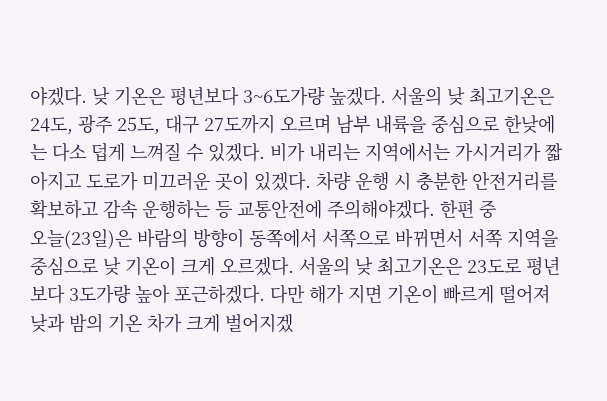야겠다. 낮 기온은 평년보다 3~6도가량 높겠다. 서울의 낮 최고기온은 24도, 광주 25도, 대구 27도까지 오르며 남부 내륙을 중심으로 한낮에는 다소 덥게 느껴질 수 있겠다. 비가 내리는 지역에서는 가시거리가 짧아지고 도로가 미끄러운 곳이 있겠다. 차량 운행 시 충분한 안전거리를 확보하고 감속 운행하는 등 교통안전에 주의해야겠다. 한편 중
오늘(23일)은 바람의 방향이 동쪽에서 서쪽으로 바뀌면서 서쪽 지역을 중심으로 낮 기온이 크게 오르겠다. 서울의 낮 최고기온은 23도로 평년보다 3도가량 높아 포근하겠다. 다만 해가 지면 기온이 빠르게 떨어져 낮과 밤의 기온 차가 크게 벌어지겠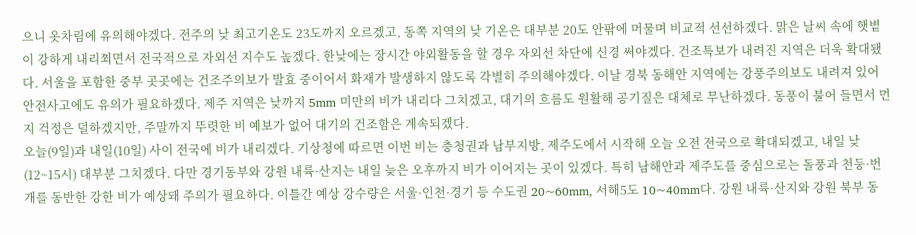으니 옷차림에 유의해야겠다. 전주의 낮 최고기온도 23도까지 오르겠고, 동쪽 지역의 낮 기온은 대부분 20도 안팎에 머물며 비교적 선선하겠다. 맑은 날씨 속에 햇볕이 강하게 내리쬐면서 전국적으로 자외선 지수도 높겠다. 한낮에는 장시간 야외활동을 할 경우 자외선 차단에 신경 써야겠다. 건조특보가 내려진 지역은 더욱 확대됐다. 서울을 포함한 중부 곳곳에는 건조주의보가 발효 중이어서 화재가 발생하지 않도록 각별히 주의해야겠다. 이날 경북 동해안 지역에는 강풍주의보도 내려져 있어 안전사고에도 유의가 필요하겠다. 제주 지역은 낮까지 5mm 미만의 비가 내리다 그치겠고, 대기의 흐름도 원활해 공기질은 대체로 무난하겠다. 동풍이 불어 들면서 먼지 걱정은 덜하겠지만, 주말까지 뚜렷한 비 예보가 없어 대기의 건조함은 계속되겠다.
오늘(9일)과 내일(10일) 사이 전국에 비가 내리겠다. 기상청에 따르면 이번 비는 충청권과 남부지방, 제주도에서 시작해 오늘 오전 전국으로 확대되겠고, 내일 낮(12~15시) 대부분 그치겠다. 다만 경기동부와 강원 내륙·산지는 내일 늦은 오후까지 비가 이어지는 곳이 있겠다. 특히 남해안과 제주도를 중심으로는 돌풍과 천둥·번개를 동반한 강한 비가 예상돼 주의가 필요하다. 이틀간 예상 강수량은 서울·인천·경기 등 수도권 20~60mm, 서해5도 10~40mm다. 강원 내륙·산지와 강원 북부 동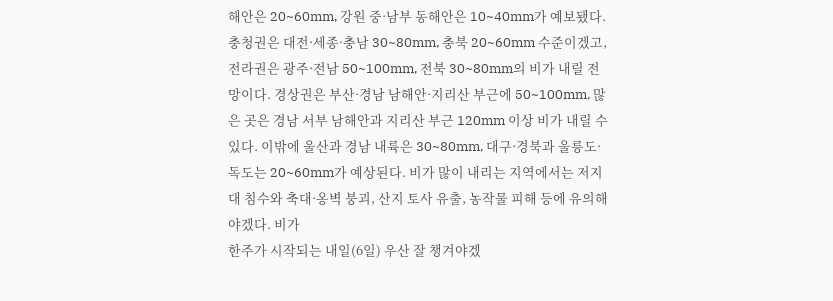해안은 20~60mm, 강원 중·남부 동해안은 10~40mm가 예보됐다. 충청권은 대전·세종·충남 30~80mm, 충북 20~60mm 수준이겠고, 전라권은 광주·전남 50~100mm, 전북 30~80mm의 비가 내릴 전망이다. 경상권은 부산·경남 남해안·지리산 부근에 50~100mm, 많은 곳은 경남 서부 남해안과 지리산 부근 120mm 이상 비가 내릴 수 있다. 이밖에 울산과 경남 내륙은 30~80mm, 대구·경북과 울릉도·독도는 20~60mm가 예상된다. 비가 많이 내리는 지역에서는 저지대 침수와 축대·옹벽 붕괴, 산지 토사 유출, 농작물 피해 등에 유의해야겠다. 비가
한주가 시작되는 내일(6일) 우산 잘 챙겨야겠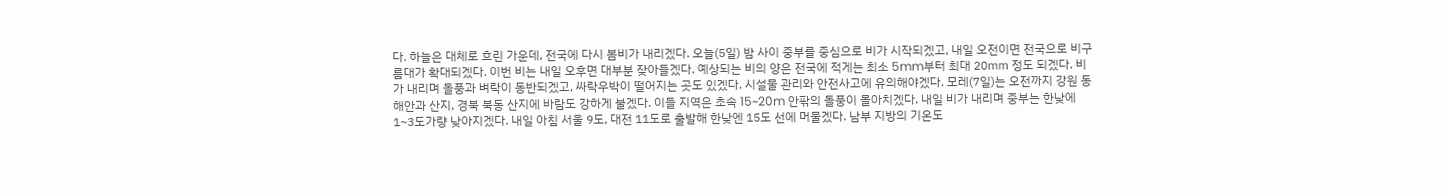다. 하늘은 대체로 흐린 가운데, 전국에 다시 봄비가 내리겠다. 오늘(5일) 밤 사이 중부를 중심으로 비가 시작되겠고, 내일 오전이면 전국으로 비구름대가 확대되겠다. 이번 비는 내일 오후면 대부분 잦아들겠다. 예상되는 비의 양은 전국에 적게는 최소 5mm부터 최대 20㎜ 정도 되겠다. 비가 내리며 돌풍과 벼락이 동반되겠고, 싸락우박이 떨어지는 곳도 있겠다. 시설물 관리와 안전사고에 유의해야겠다. 모레(7일)는 오전까지 강원 동해안과 산지, 경북 북동 산지에 바람도 강하게 불겠다. 이들 지역은 초속 15~20m 안팎의 돌풍이 몰아치겠다. 내일 비가 내리며 중부는 한낮에 1~3도가량 낮아지겠다. 내일 아침 서울 9도, 대전 11도로 출발해 한낮엔 15도 선에 머물겠다. 남부 지방의 기온도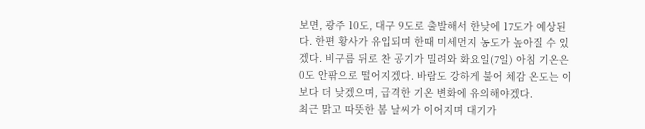보면, 광주 10도, 대구 9도로 출발해서 한낮에 17도가 예상된다. 한편 황사가 유입되며 한때 미세먼지 농도가 높아질 수 있겠다. 비구름 뒤로 찬 공기가 밀려와 화요일(7일) 아침 기온은 0도 안팎으로 떨어지겠다. 바람도 강하게 불어 체감 온도는 이보다 더 낮겠으며, 급격한 기온 변화에 유의해야겠다.
최근 맑고 따뜻한 봄 날씨가 이어지며 대기가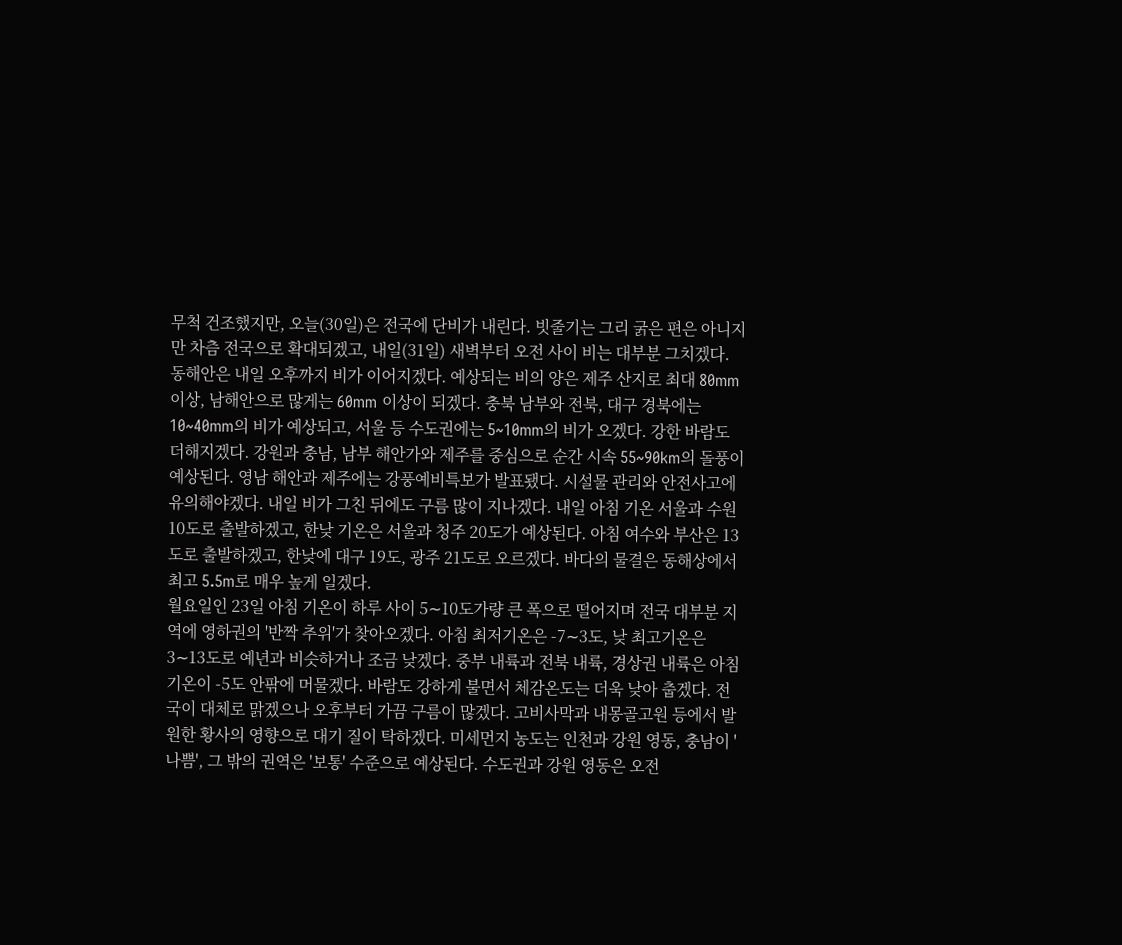무척 건조했지만, 오늘(30일)은 전국에 단비가 내린다. 빗줄기는 그리 굵은 편은 아니지만 차츰 전국으로 확대되겠고, 내일(31일) 새벽부터 오전 사이 비는 대부분 그치겠다. 동해안은 내일 오후까지 비가 이어지겠다. 예상되는 비의 양은 제주 산지로 최대 80mm 이상, 남해안으로 많게는 60mm 이상이 되겠다. 충북 남부와 전북, 대구 경북에는 10~40mm의 비가 예상되고, 서울 등 수도권에는 5~10mm의 비가 오겠다. 강한 바람도 더해지겠다. 강원과 충남, 남부 해안가와 제주를 중심으로 순간 시속 55~90km의 돌풍이 예상된다. 영남 해안과 제주에는 강풍예비특보가 발표됐다. 시설물 관리와 안전사고에 유의해야겠다. 내일 비가 그친 뒤에도 구름 많이 지나겠다. 내일 아침 기온 서울과 수원 10도로 출발하겠고, 한낮 기온은 서울과 청주 20도가 예상된다. 아침 여수와 부산은 13도로 출발하겠고, 한낮에 대구 19도, 광주 21도로 오르겠다. 바다의 물결은 동해상에서 최고 5.5m로 매우 높게 일겠다.
월요일인 23일 아침 기온이 하루 사이 5∼10도가량 큰 폭으로 떨어지며 전국 대부분 지역에 영하권의 '반짝 추위'가 찾아오겠다. 아침 최저기온은 -7∼3도, 낮 최고기온은 3∼13도로 예년과 비슷하거나 조금 낮겠다. 중부 내륙과 전북 내륙, 경상권 내륙은 아침 기온이 -5도 안팎에 머물겠다. 바람도 강하게 불면서 체감온도는 더욱 낮아 춥겠다. 전국이 대체로 맑겠으나 오후부터 가끔 구름이 많겠다. 고비사막과 내몽골고원 등에서 발원한 황사의 영향으로 대기 질이 탁하겠다. 미세먼지 농도는 인천과 강원 영동, 충남이 '나쁨', 그 밖의 권역은 '보통' 수준으로 예상된다. 수도권과 강원 영동은 오전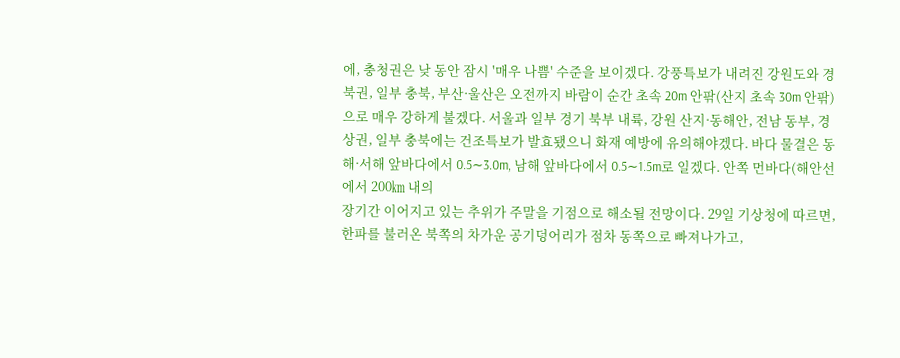에, 충청권은 낮 동안 잠시 '매우 나쁨' 수준을 보이겠다. 강풍특보가 내려진 강원도와 경북권, 일부 충북, 부산·울산은 오전까지 바람이 순간 초속 20m 안팎(산지 초속 30m 안팎)으로 매우 강하게 불겠다. 서울과 일부 경기 북부 내륙, 강원 산지·동해안, 전남 동부, 경상권, 일부 충북에는 건조특보가 발효됐으니 화재 예방에 유의해야겠다. 바다 물결은 동해·서해 앞바다에서 0.5∼3.0m, 남해 앞바다에서 0.5∼1.5m로 일겠다. 안쪽 먼바다(해안선에서 200㎞ 내의
장기간 이어지고 있는 추위가 주말을 기점으로 해소될 전망이다. 29일 기상청에 따르면, 한파를 불러온 북쪽의 차가운 공기덩어리가 점차 동쪽으로 빠져나가고,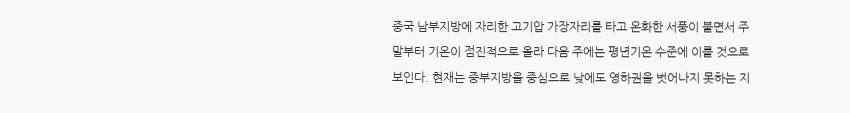중국 남부지방에 자리한 고기압 가장자리를 타고 온화한 서풍이 불면서 주말부터 기온이 점진적으로 올라 다음 주에는 평년기온 수준에 이를 것으로 보인다. 현재는 중부지방을 중심으로 낮에도 영하권을 벗어나지 못하는 지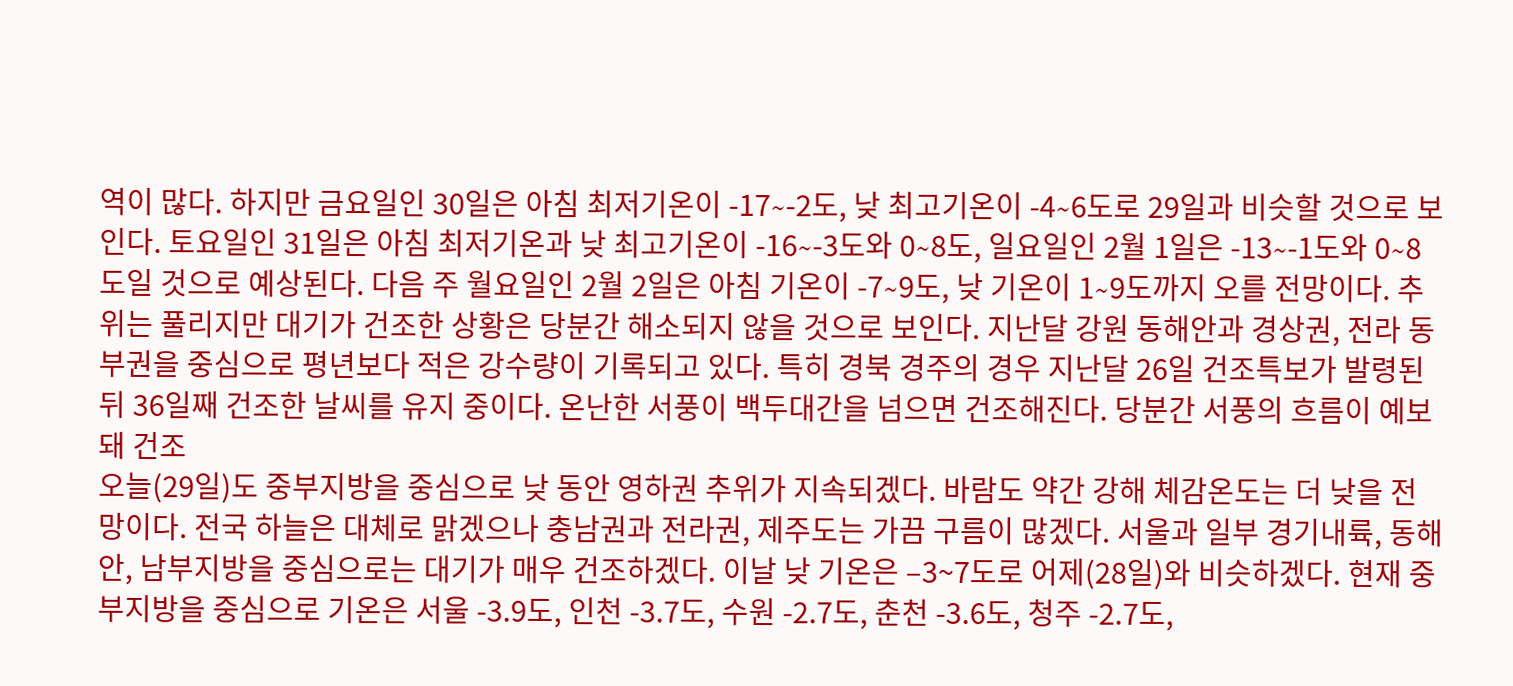역이 많다. 하지만 금요일인 30일은 아침 최저기온이 -17∼-2도, 낮 최고기온이 -4∼6도로 29일과 비슷할 것으로 보인다. 토요일인 31일은 아침 최저기온과 낮 최고기온이 -16∼-3도와 0∼8도, 일요일인 2월 1일은 -13∼-1도와 0∼8도일 것으로 예상된다. 다음 주 월요일인 2월 2일은 아침 기온이 -7∼9도, 낮 기온이 1∼9도까지 오를 전망이다. 추위는 풀리지만 대기가 건조한 상황은 당분간 해소되지 않을 것으로 보인다. 지난달 강원 동해안과 경상권, 전라 동부권을 중심으로 평년보다 적은 강수량이 기록되고 있다. 특히 경북 경주의 경우 지난달 26일 건조특보가 발령된 뒤 36일째 건조한 날씨를 유지 중이다. 온난한 서풍이 백두대간을 넘으면 건조해진다. 당분간 서풍의 흐름이 예보돼 건조
오늘(29일)도 중부지방을 중심으로 낮 동안 영하권 추위가 지속되겠다. 바람도 약간 강해 체감온도는 더 낮을 전망이다. 전국 하늘은 대체로 맑겠으나 충남권과 전라권, 제주도는 가끔 구름이 많겠다. 서울과 일부 경기내륙, 동해안, 남부지방을 중심으로는 대기가 매우 건조하겠다. 이날 낮 기온은 –3~7도로 어제(28일)와 비슷하겠다. 현재 중부지방을 중심으로 기온은 서울 -3.9도, 인천 -3.7도, 수원 -2.7도, 춘천 -3.6도, 청주 -2.7도,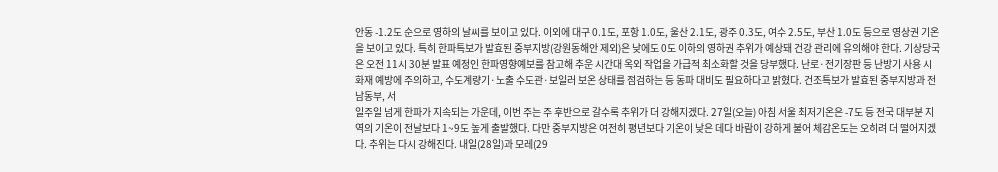안동 -1.2도 순으로 영하의 날씨를 보이고 있다. 이외에 대구 0.1도, 포항 1.0도, 울산 2.1도, 광주 0.3도, 여수 2.5도, 부산 1.0도 등으로 영상권 기온을 보이고 있다. 특히 한파특보가 발효된 중부지방(강원동해안 제외)은 낮에도 0도 이하의 영하권 추위가 예상돼 건강 관리에 유의해야 한다. 기상당국은 오전 11시 30분 발표 예정인 한파영향예보를 참고해 추운 시간대 옥외 작업을 가급적 최소화할 것을 당부했다. 난로·전기장판 등 난방기 사용 시 화재 예방에 주의하고, 수도계량기·노출 수도관·보일러 보온 상태를 점검하는 등 동파 대비도 필요하다고 밝혔다. 건조특보가 발효된 중부지방과 전남동부, 서
일주일 넘게 한파가 지속되는 가운데, 이번 주는 주 후반으로 갈수록 추위가 더 강해지겠다. 27일(오늘) 아침 서울 최저기온은 -7도 등 전국 대부분 지역의 기온이 전날보다 1~9도 높게 출발했다. 다만 중부지방은 여전히 평년보다 기온이 낮은 데다 바람이 강하게 불어 체감온도는 오히려 더 떨어지겠다. 추위는 다시 강해진다. 내일(28일)과 모레(29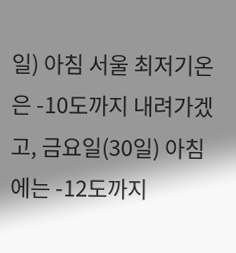일) 아침 서울 최저기온은 -10도까지 내려가겠고, 금요일(30일) 아침에는 -12도까지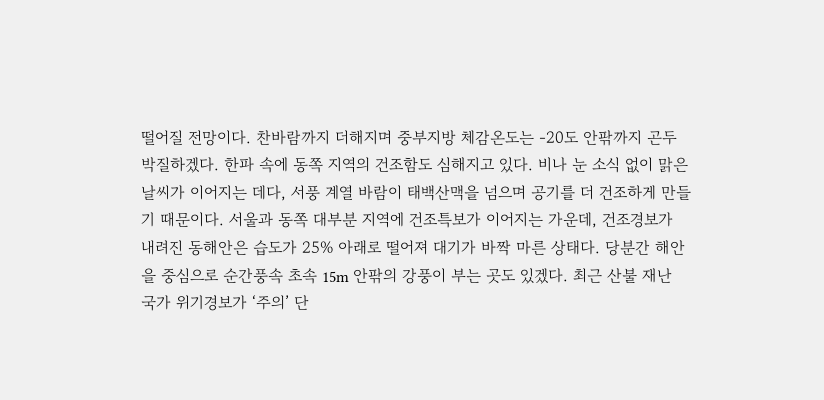떨어질 전망이다. 찬바람까지 더해지며 중부지방 체감온도는 -20도 안팎까지 곤두박질하겠다. 한파 속에 동쪽 지역의 건조함도 심해지고 있다. 비나 눈 소식 없이 맑은 날씨가 이어지는 데다, 서풍 계열 바람이 태백산맥을 넘으며 공기를 더 건조하게 만들기 때문이다. 서울과 동쪽 대부분 지역에 건조특보가 이어지는 가운데, 건조경보가 내려진 동해안은 습도가 25% 아래로 떨어져 대기가 바짝 마른 상태다. 당분간 해안을 중심으로 순간풍속 초속 15m 안팎의 강풍이 부는 곳도 있겠다. 최근 산불 재난 국가 위기경보가 ‘주의’ 단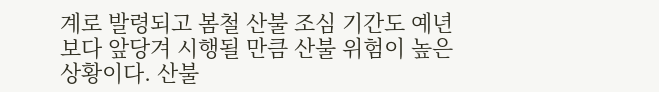계로 발령되고 봄철 산불 조심 기간도 예년보다 앞당겨 시행될 만큼 산불 위험이 높은 상황이다. 산불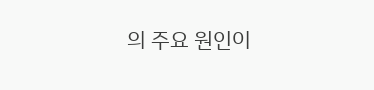의 주요 원인이